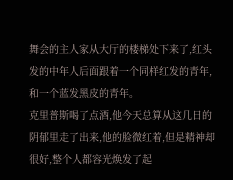舞会的主人家从大厅的楼梯处下来了,红头发的中年人后面跟着一个同样红发的青年,和一个蓝发黑皮的青年。
克里普斯喝了点酒,他今天总算从这几日的阴郁里走了出来,他的脸微红着,但是精神却很好,整个人都容光焕发了起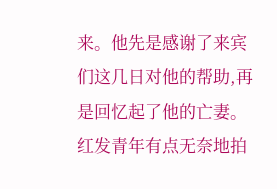来。他先是感谢了来宾们这几日对他的帮助,再是回忆起了他的亡妻。红发青年有点无奈地拍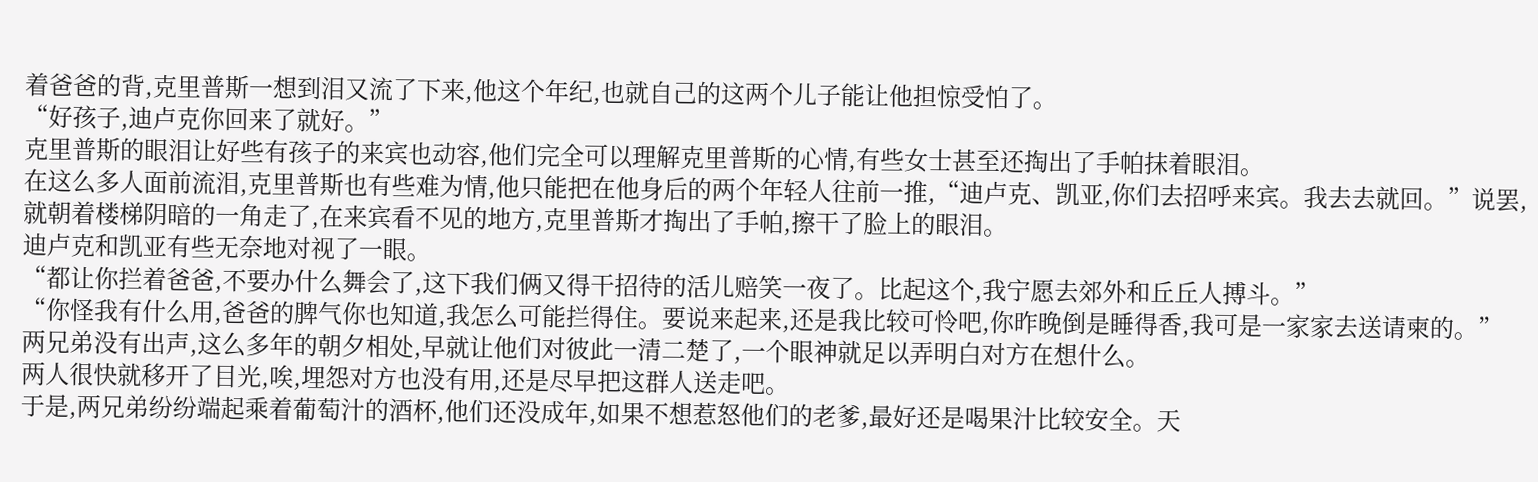着爸爸的背,克里普斯一想到泪又流了下来,他这个年纪,也就自己的这两个儿子能让他担惊受怕了。
“好孩子,迪卢克你回来了就好。”
克里普斯的眼泪让好些有孩子的来宾也动容,他们完全可以理解克里普斯的心情,有些女士甚至还掏出了手帕抹着眼泪。
在这么多人面前流泪,克里普斯也有些难为情,他只能把在他身后的两个年轻人往前一推,“迪卢克、凯亚,你们去招呼来宾。我去去就回。”说罢,就朝着楼梯阴暗的一角走了,在来宾看不见的地方,克里普斯才掏出了手帕,擦干了脸上的眼泪。
迪卢克和凯亚有些无奈地对视了一眼。
“都让你拦着爸爸,不要办什么舞会了,这下我们俩又得干招待的活儿赔笑一夜了。比起这个,我宁愿去郊外和丘丘人搏斗。”
“你怪我有什么用,爸爸的脾气你也知道,我怎么可能拦得住。要说来起来,还是我比较可怜吧,你昨晚倒是睡得香,我可是一家家去送请柬的。”
两兄弟没有出声,这么多年的朝夕相处,早就让他们对彼此一清二楚了,一个眼神就足以弄明白对方在想什么。
两人很快就移开了目光,唉,埋怨对方也没有用,还是尽早把这群人送走吧。
于是,两兄弟纷纷端起乘着葡萄汁的酒杯,他们还没成年,如果不想惹怒他们的老爹,最好还是喝果汁比较安全。天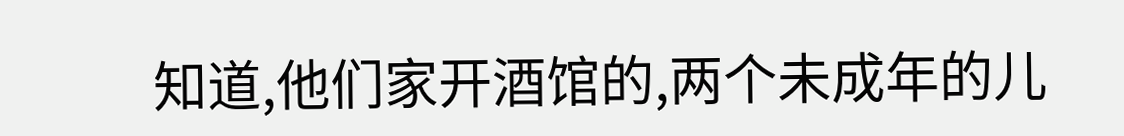知道,他们家开酒馆的,两个未成年的儿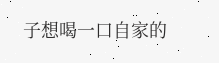子想喝一口自家的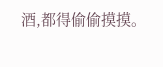酒,都得偷偷摸摸。